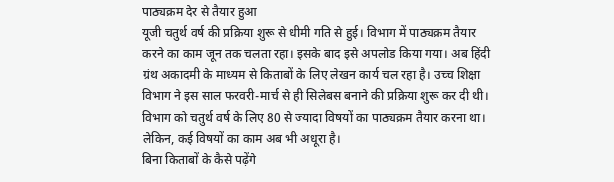पाठ्यक्रम देर से तैयार हुआ
यूजी चतुर्थ वर्ष की प्रक्रिया शुरू से धीमी गति से हुई। विभाग में पाठ्यक्रम तैयार करने का काम जून तक चलता रहा। इसके बाद इसे अपलोड किया गया। अब हिंदी ग्रंथ अकादमी के माध्यम से किताबों के लिए लेखन कार्य चल रहा है। उच्च शिक्षा विभाग ने इस साल फरवरी-मार्च से ही सिलेबस बनाने की प्रक्रिया शुरू कर दी थी। विभाग को चतुर्थ वर्ष के लिए 80 से ज्यादा विषयों का पाठ्यक्रम तैयार करना था। लेकिन, कई विषयों का काम अब भी अधूरा है।
बिना किताबों के कैसे पढ़ेंगे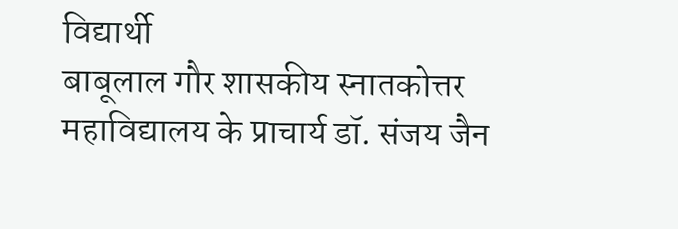विद्यार्थी
बाबूलाल गौर शासकीय स्नातकोत्तर महाविद्यालय के प्राचार्य डॉ. संजय जैन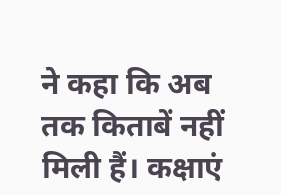ने कहा कि अब तक किताबें नहीं मिली हैं। कक्षाएं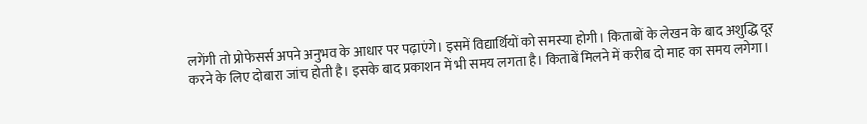लगेंगी तो प्रोफेसर्स अपने अनुभव के आधार पर पढ़ाएंगे। इसमें विद्यार्थियों को समस्या होगी। किताबों के लेखन के बाद अशुद्धि दूर करने के लिए दोबारा जांच होती है। इसके बाद प्रकाशन में भी समय लगता है। किताबें मिलने में करीब दो माह का समय लगेगा।